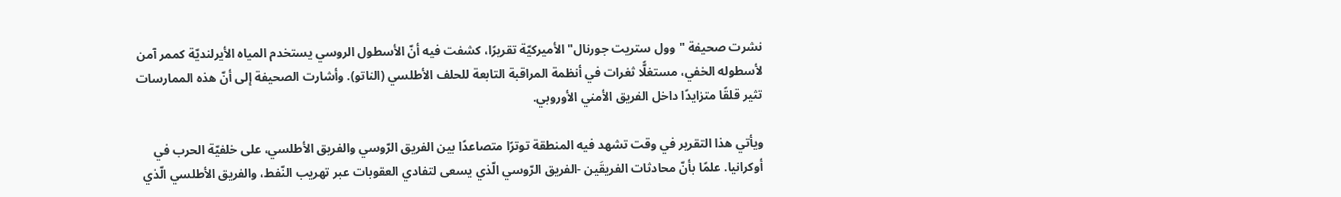نشرت صحيفة "وول ستريت جورنال" الأميركيّة تقريرًا، كشفت فيه أنّ الأسطول الروسي يستخدم المياه الأيرلنديّة كممر آمن لأسطوله الخفي، مستغلًّا ثغرات في أنظمة المراقبة التابعة للحلف الأطلسي (الناتو). وأشارت الصحيفة إلى أنّ هذه الممارسات تثير قلقًا متزايدًا داخل الفريق الأمني الأوروبي.

ويأتي هذا التقرير في وقت تشهد فيه المنطقة توترًا متصاعدًا بين الفريق الرّوسي والفريق الأطلسي، على خلفيّة الحرب في أوكرانيا. علمًا بأنّ محادثات الفريقَين -الفريق الرّوسي الّذي يسعى لتفادي العقوبات عبر تهريب النّفط، والفريق الأطلسي الّذي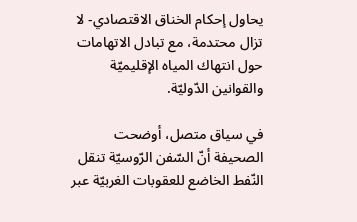يحاول إحكام الخناق الاقتصادي- لا تزال محتدمة، مع تبادل الاتهامات حول انتهاك المياه الإقليميّة والقوانين الدّوليّة.

في سياق متصل، أوضحت الصحيفة أنّ السّفن الرّوسيّة تنقل النّفط الخاضع للعقوبات الغربيّة عبر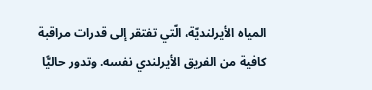المياه الأيرلنديّة، الّتي تفتقر إلى قدرات مراقبة كافية من الفريق الأيرلندي نفسه. وتدور حاليًّا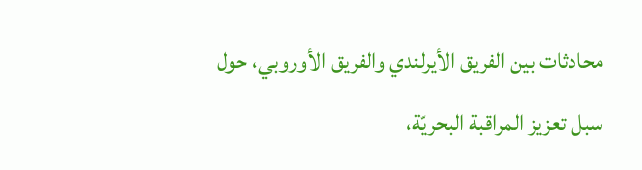محادثات بين الفريق الأيرلندي والفريق الأوروبي، حول سبل تعزيز المراقبة البحريّة،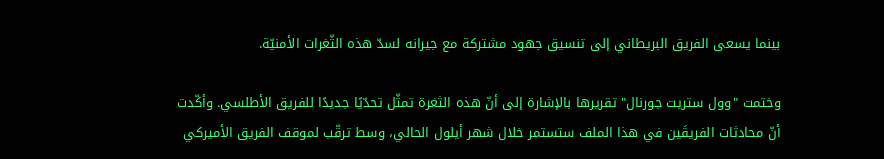بينما يسعى الفريق البريطاني إلى تنسيق جهود مشتركة مع جيرانه لسدّ هذه الثّغرات الأمنيّة.

وختمت "وول ستريت جورنال" تقريرها بالإشارة إلى أنّ هذه الثغرة تمثّل تحدّيًا جديدًا للفريق الأطلسي. وأكّدت أنّ محادثات الفريقَين في هذا الملف ستستمر خلال شهر أيلول الحالي، وسط ترقّب لموقف الفريق الأميركي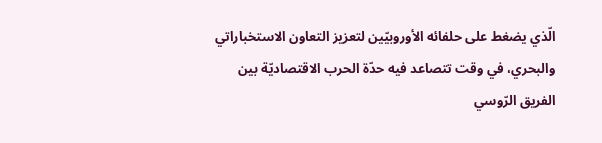الّذي يضغط على حلفائه الأوروبيّين لتعزيز التعاون الاستخباراتي والبحري، في وقت تتصاعد فيه حدّة الحرب الاقتصاديّة بين الفريق الرّوسي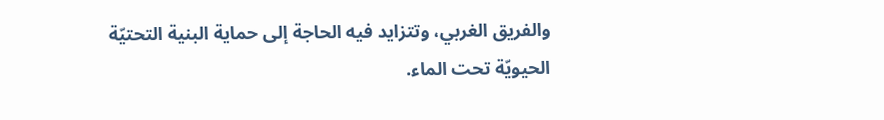والفريق الغربي، وتتزايد فيه الحاجة إلى حماية البنية التحتيّة الحيويّة تحت الماء.